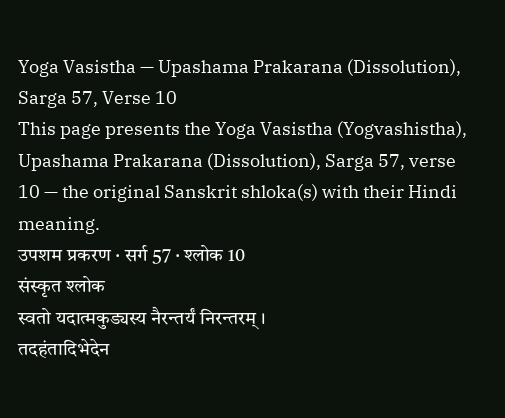Yoga Vasistha — Upashama Prakarana (Dissolution), Sarga 57, Verse 10
This page presents the Yoga Vasistha (Yogvashistha), Upashama Prakarana (Dissolution), Sarga 57, verse 10 — the original Sanskrit shloka(s) with their Hindi meaning.
उपशम प्रकरण · सर्ग 57 · श्लोक 10
संस्कृत श्लोक
स्वतो यदात्मकुड्यस्य नैरन्तर्यं निरन्तरम् ।
तदहंतादिभेदेन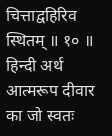चित्ताद्वहिरिव स्थितम् ॥ १० ॥
हिन्दी अर्थ
आत्मरूप दीवार का जो स्वतः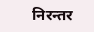निरन्तर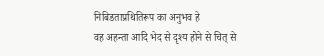निबिडताप्रथितिरूप का अनुभव हे
वह अहन्ता आदि भेद से दृश्य होने से चित् से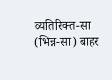व्यतिरिक्त-सा (भिन्न-सा) बाहर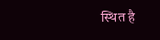स्थित है